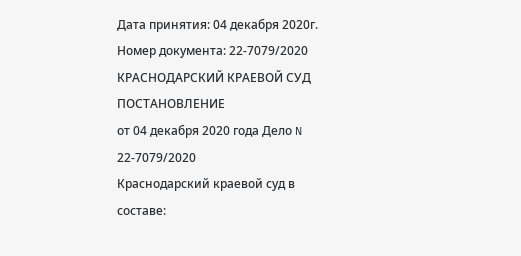Дата принятия: 04 декабря 2020г.
Номер документа: 22-7079/2020
КРАСНОДАРСКИЙ КРАЕВОЙ СУД
ПОСТАНОВЛЕНИЕ
от 04 декабря 2020 года Дело N 22-7079/2020
Краснодарский краевой суд в составе: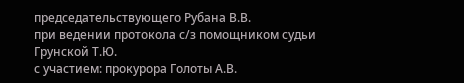председательствующего Рубана В.В.
при ведении протокола с/з помощником судьи Грунской Т.Ю.
с участием: прокурора Голоты А.В.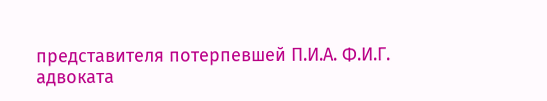представителя потерпевшей П.И.А. Ф.И.Г.
адвоката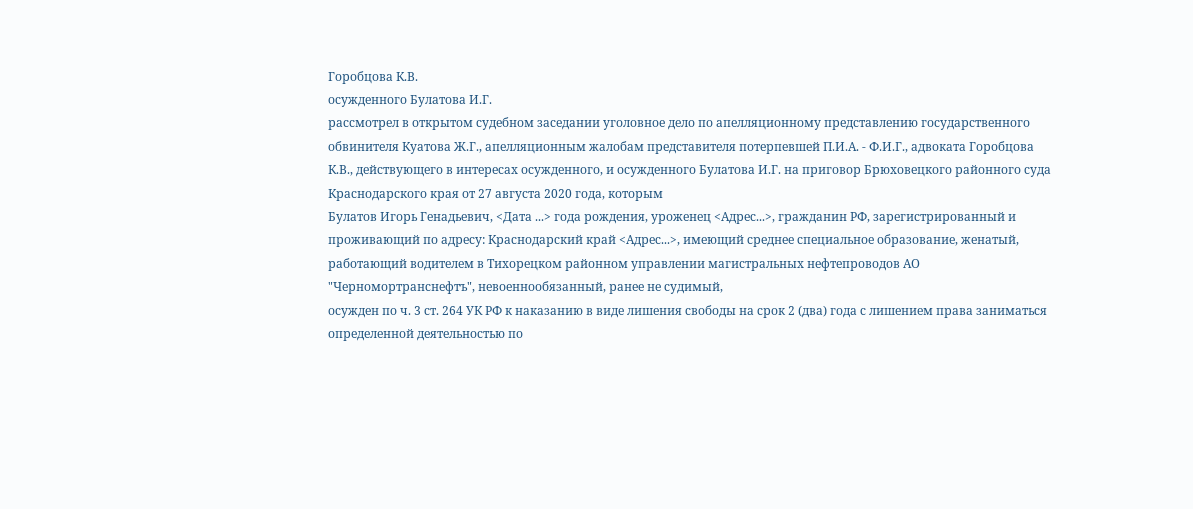Горобцова К.В.
осужденного Булатова И.Г.
рассмотрел в открытом судебном заседании уголовное дело по апелляционному представлению государственного обвинителя Куатова Ж.Г., апелляционным жалобам представителя потерпевшей П.И.А. - Ф.И.Г., адвоката Горобцова К.В., действующего в интересах осужденного, и осужденного Булатова И.Г. на приговор Брюховецкого районного суда Краснодарского края от 27 августа 2020 года, которым
Булатов Игорь Генадьевич, <Дата ...> года рождения, уроженец <Адрес...>, гражданин РФ, зарегистрированный и проживающий по адресу: Краснодарский край <Адрес...>, имеющий среднее специальное образование, женатый, работающий водителем в Тихорецком районном управлении магистральных нефтепроводов АО "Черномортранснефтъ", невоеннообязанный, ранее не судимый,
осужден по ч. 3 ст. 264 УК РФ к наказанию в виде лишения свободы на срок 2 (два) года с лишением права заниматься определенной деятельностью по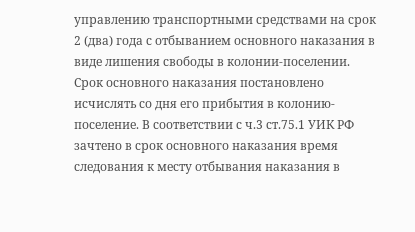управлению транспортными средствами на срок 2 (два) года с отбыванием основного наказания в виде лишения свободы в колонии-поселении.
Срок основного наказания постановлено исчислять со дня его прибытия в колонию-поселение. В соответствии с ч.3 ст.75.1 УИК РФ зачтено в срок основного наказания время следования к месту отбывания наказания в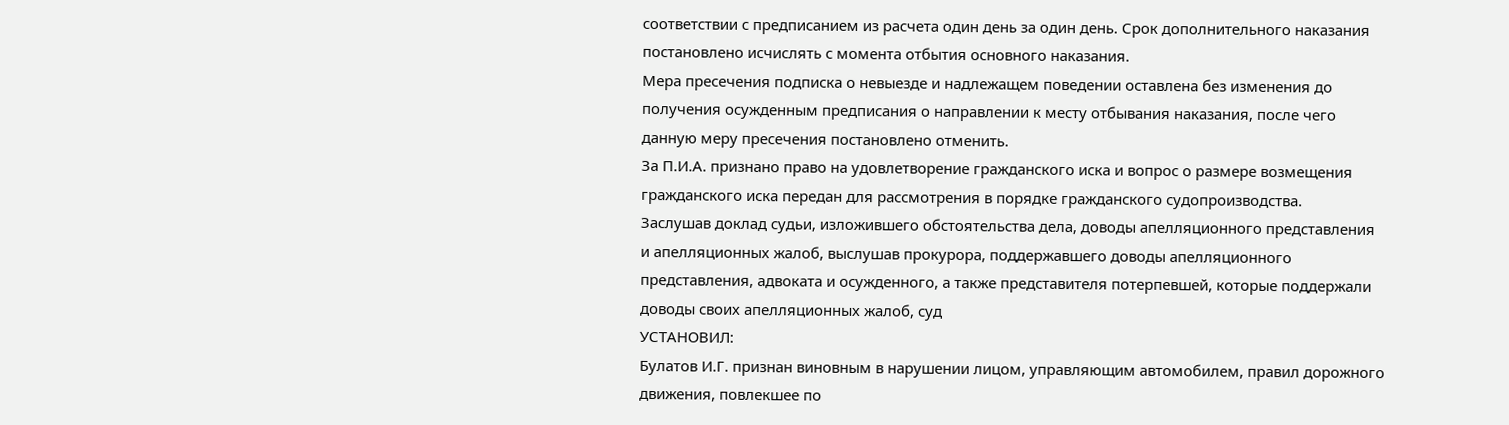соответствии с предписанием из расчета один день за один день. Срок дополнительного наказания постановлено исчислять с момента отбытия основного наказания.
Мера пресечения подписка о невыезде и надлежащем поведении оставлена без изменения до получения осужденным предписания о направлении к месту отбывания наказания, после чего данную меру пресечения постановлено отменить.
За П.И.А. признано право на удовлетворение гражданского иска и вопрос о размере возмещения гражданского иска передан для рассмотрения в порядке гражданского судопроизводства.
Заслушав доклад судьи, изложившего обстоятельства дела, доводы апелляционного представления и апелляционных жалоб, выслушав прокурора, поддержавшего доводы апелляционного представления, адвоката и осужденного, а также представителя потерпевшей, которые поддержали доводы своих апелляционных жалоб, суд
УСТАНОВИЛ:
Булатов И.Г. признан виновным в нарушении лицом, управляющим автомобилем, правил дорожного движения, повлекшее по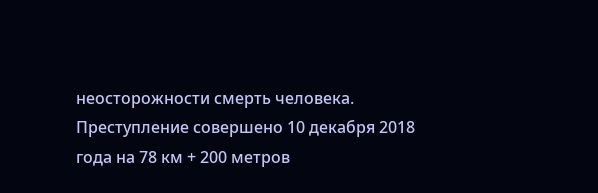неосторожности смерть человека.
Преступление совершено 10 декабря 2018 года на 78 км + 200 метров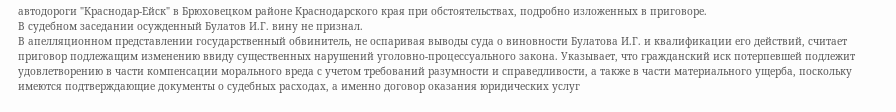автодороги "Краснодар-Ейск" в Брюховецком районе Краснодарского края при обстоятельствах, подробно изложенных в приговоре.
В судебном заседании осужденный Булатов И.Г. вину не признал.
В апелляционном представлении государственный обвинитель, не оспаривая выводы суда о виновности Булатова И.Г. и квалификации его действий, считает приговор подлежащим изменению ввиду существенных нарушений уголовно-процессуального закона. Указывает, что гражданский иск потерпевшей подлежит удовлетворению в части компенсации морального вреда с учетом требований разумности и справедливости, а также в части материального ущерба, поскольку имеются подтверждающие документы о судебных расходах, а именно договор оказания юридических услуг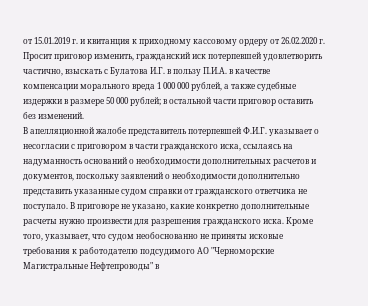от 15.01.2019 г. и квитанция к приходному кассовому ордеру от 26.02.2020 г. Просит приговор изменить, гражданский иск потерпевшей удовлетворить частично, взыскать с Булатова И.Г. в пользу П.И.А. в качестве компенсации морального вреда 1 000 000 рублей, а также судебные издержки в размере 50 000 рублей; в остальной части приговор оставить без изменений.
В апелляционной жалобе представитель потерпевшей Ф.И.Г. указывает о несогласии с приговором в части гражданского иска, ссылаясь на надуманность оснований о необходимости дополнительных расчетов и документов, поскольку заявлений о необходимости дополнительно представить указанные судом справки от гражданского ответчика не поступало. В приговоре не указано, какие конкретно дополнительные расчеты нужно произвести для разрешения гражданского иска. Кроме того, указывает, что судом необоснованно не приняты исковые требования к работодателю подсудимого АО "Черноморские Магистральные Нефтепроводы" в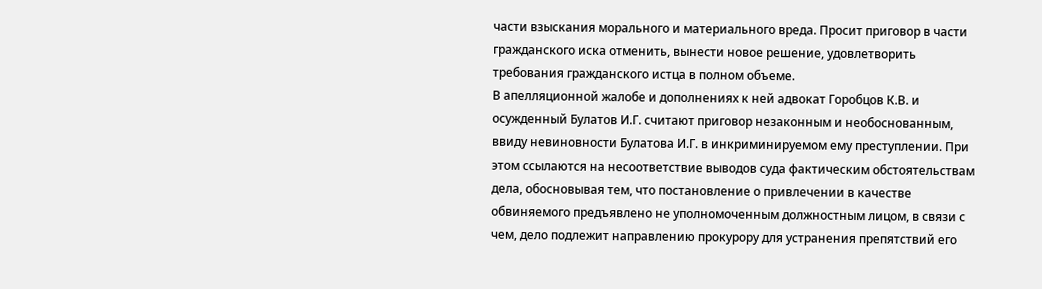части взыскания морального и материального вреда. Просит приговор в части гражданского иска отменить, вынести новое решение, удовлетворить требования гражданского истца в полном объеме.
В апелляционной жалобе и дополнениях к ней адвокат Горобцов К.В. и осужденный Булатов И.Г. считают приговор незаконным и необоснованным, ввиду невиновности Булатова И.Г. в инкриминируемом ему преступлении. При этом ссылаются на несоответствие выводов суда фактическим обстоятельствам дела, обосновывая тем, что постановление о привлечении в качестве обвиняемого предъявлено не уполномоченным должностным лицом, в связи с чем, дело подлежит направлению прокурору для устранения препятствий его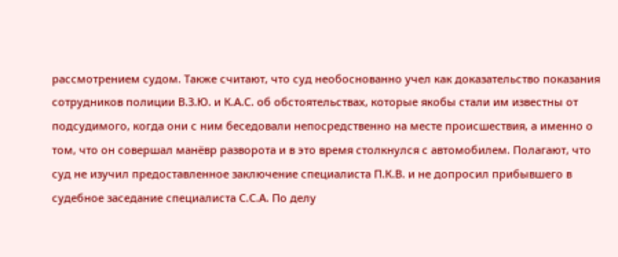рассмотрением судом. Также считают, что суд необоснованно учел как доказательство показания сотрудников полиции В.З.Ю. и К.А.С. об обстоятельствах, которые якобы стали им известны от подсудимого, когда они с ним беседовали непосредственно на месте происшествия, а именно о том, что он совершал манёвр разворота и в это время столкнулся с автомобилем. Полагают, что суд не изучил предоставленное заключение специалиста П.К.В. и не допросил прибывшего в судебное заседание специалиста С.С.А. По делу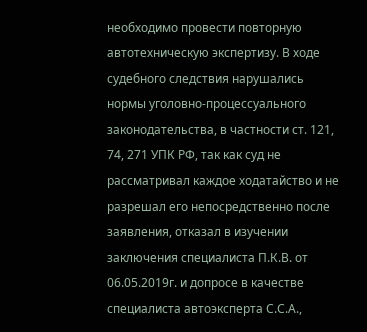необходимо провести повторную автотехническую экспертизу. В ходе судебного следствия нарушались нормы уголовно-процессуального законодательства, в частности ст. 121, 74, 271 УПК РФ, так как суд не рассматривал каждое ходатайство и не разрешал его непосредственно после заявления, отказал в изучении заключения специалиста П.К.В. от 06.05.2019г. и допросе в качестве специалиста автоэксперта С.С.А.,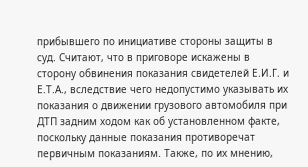прибывшего по инициативе стороны защиты в суд. Считают, что в приговоре искажены в сторону обвинения показания свидетелей Е.И.Г. и Е.Т.А., вследствие чего недопустимо указывать их показания о движении грузового автомобиля при ДТП задним ходом как об установленном факте, поскольку данные показания противоречат первичным показаниям. Также, по их мнению,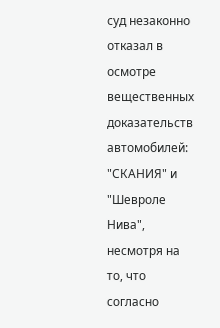суд незаконно отказал в осмотре вещественных доказательств автомобилей: "СКАНИЯ" и "Шевроле Нива", несмотря на то, что согласно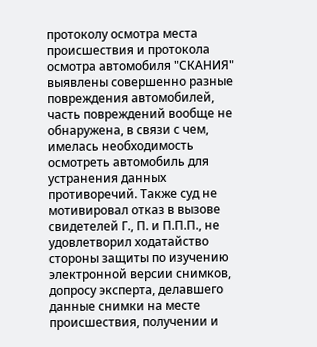протоколу осмотра места происшествия и протокола осмотра автомобиля "СКАНИЯ" выявлены совершенно разные повреждения автомобилей, часть повреждений вообще не обнаружена, в связи с чем, имелась необходимость осмотреть автомобиль для устранения данных противоречий. Также суд не мотивировал отказ в вызове свидетелей Г., П. и П.П.П., не удовлетворил ходатайство стороны защиты по изучению электронной версии снимков, допросу эксперта, делавшего данные снимки на месте происшествия, получении и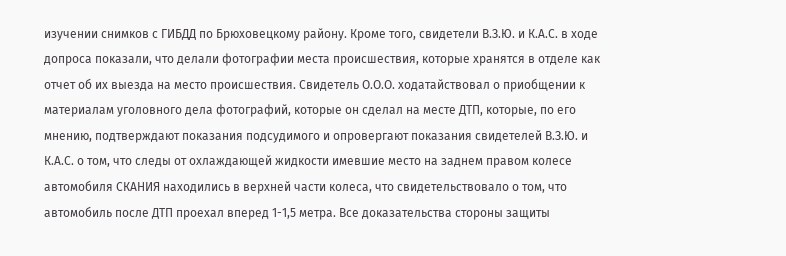изучении снимков с ГИБДД по Брюховецкому району. Кроме того, свидетели В.З.Ю. и К.А.С. в ходе допроса показали, что делали фотографии места происшествия, которые хранятся в отделе как отчет об их выезда на место происшествия. Свидетель О.О.О. ходатайствовал о приобщении к материалам уголовного дела фотографий, которые он сделал на месте ДТП, которые, по его мнению, подтверждают показания подсудимого и опровергают показания свидетелей В.З.Ю. и К.А.С. о том, что следы от охлаждающей жидкости имевшие место на заднем правом колесе автомобиля СКАНИЯ находились в верхней части колеса, что свидетельствовало о том, что автомобиль после ДТП проехал вперед 1-1,5 метра. Все доказательства стороны защиты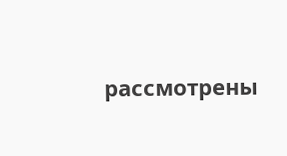рассмотрены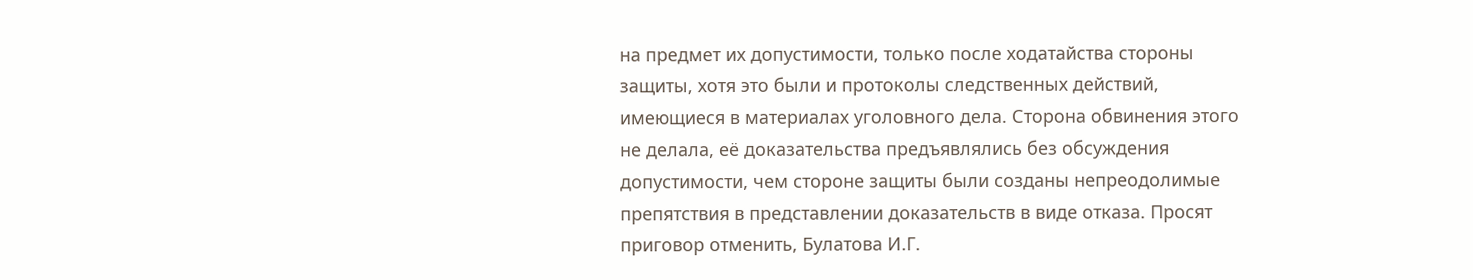на предмет их допустимости, только после ходатайства стороны защиты, хотя это были и протоколы следственных действий, имеющиеся в материалах уголовного дела. Сторона обвинения этого не делала, её доказательства предъявлялись без обсуждения допустимости, чем стороне защиты были созданы непреодолимые препятствия в представлении доказательств в виде отказа. Просят приговор отменить, Булатова И.Г.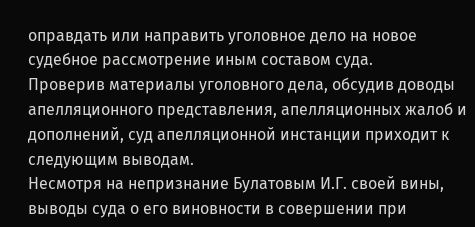оправдать или направить уголовное дело на новое судебное рассмотрение иным составом суда.
Проверив материалы уголовного дела, обсудив доводы апелляционного представления, апелляционных жалоб и дополнений, суд апелляционной инстанции приходит к следующим выводам.
Несмотря на непризнание Булатовым И.Г. своей вины, выводы суда о его виновности в совершении при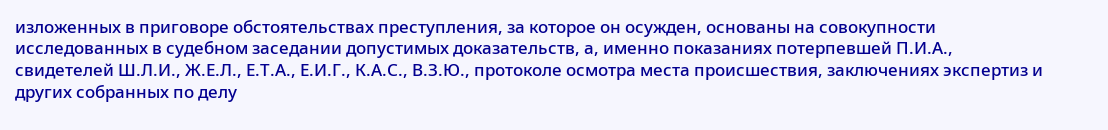изложенных в приговоре обстоятельствах преступления, за которое он осужден, основаны на совокупности исследованных в судебном заседании допустимых доказательств, а, именно показаниях потерпевшей П.И.А., свидетелей Ш.Л.И., Ж.Е.Л., Е.Т.А., Е.И.Г., К.А.С., В.З.Ю., протоколе осмотра места происшествия, заключениях экспертиз и других собранных по делу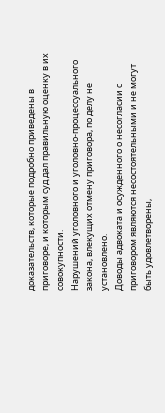доказательств, которые подробно приведены в приговоре, и которым суд дал правильную оценку в их совокупности.
Нарушений уголовного и уголовно-процессуального закона, влекущих отмену приговора, по делу не установлено.
Доводы адвоката и осужденного о несогласии с приговором являются несостоятельными и не могут быть удовлетворены,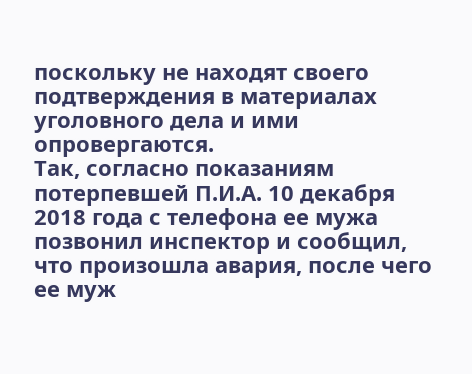поскольку не находят своего подтверждения в материалах уголовного дела и ими опровергаются.
Так, согласно показаниям потерпевшей П.И.А. 10 декабря 2018 года с телефона ее мужа позвонил инспектор и сообщил, что произошла авария, после чего ее муж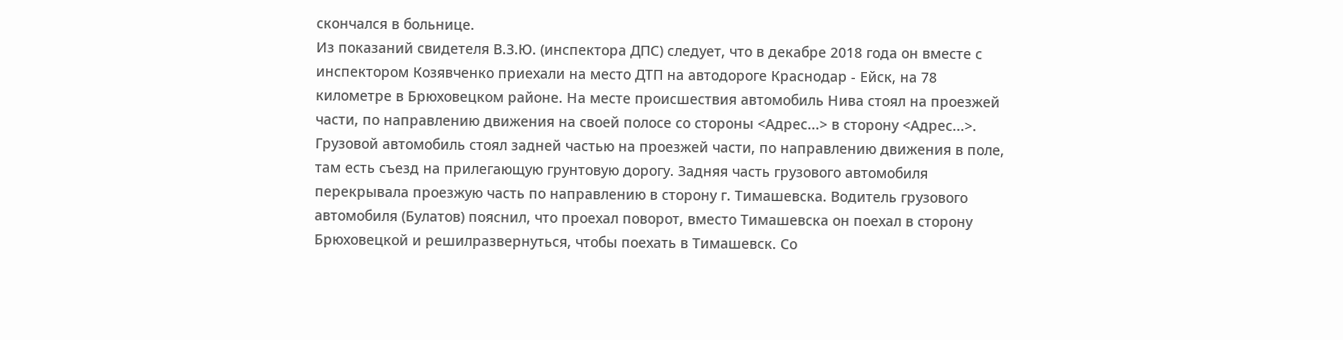скончался в больнице.
Из показаний свидетеля В.З.Ю. (инспектора ДПС) следует, что в декабре 2018 года он вместе с инспектором Козявченко приехали на место ДТП на автодороге Краснодар - Ейск, на 78 километре в Брюховецком районе. На месте происшествия автомобиль Нива стоял на проезжей части, по направлению движения на своей полосе со стороны <Адрес...> в сторону <Адрес...>. Грузовой автомобиль стоял задней частью на проезжей части, по направлению движения в поле, там есть съезд на прилегающую грунтовую дорогу. Задняя часть грузового автомобиля перекрывала проезжую часть по направлению в сторону г. Тимашевска. Водитель грузового автомобиля (Булатов) пояснил, что проехал поворот, вместо Тимашевска он поехал в сторону Брюховецкой и решилразвернуться, чтобы поехать в Тимашевск. Со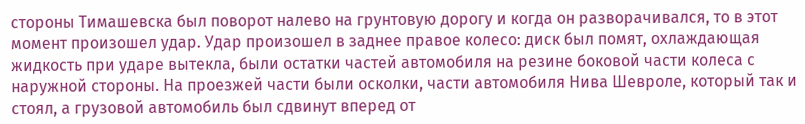стороны Тимашевска был поворот налево на грунтовую дорогу и когда он разворачивался, то в этот момент произошел удар. Удар произошел в заднее правое колесо: диск был помят, охлаждающая жидкость при ударе вытекла, были остатки частей автомобиля на резине боковой части колеса с наружной стороны. На проезжей части были осколки, части автомобиля Нива Шевроле, который так и стоял, а грузовой автомобиль был сдвинут вперед от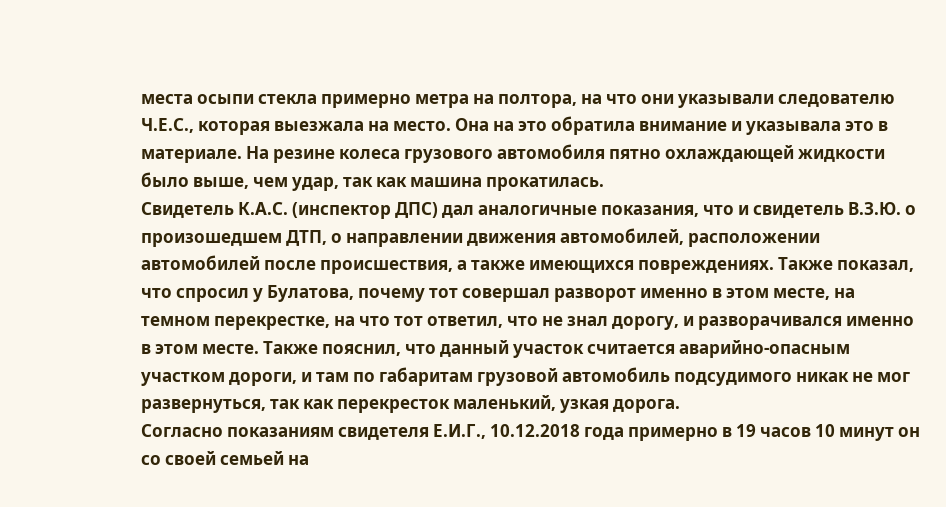места осыпи стекла примерно метра на полтора, на что они указывали следователю Ч.Е.С., которая выезжала на место. Она на это обратила внимание и указывала это в материале. На резине колеса грузового автомобиля пятно охлаждающей жидкости было выше, чем удар, так как машина прокатилась.
Свидетель К.А.С. (инспектор ДПС) дал аналогичные показания, что и свидетель В.З.Ю. о произошедшем ДТП, о направлении движения автомобилей, расположении автомобилей после происшествия, а также имеющихся повреждениях. Также показал, что спросил у Булатова, почему тот совершал разворот именно в этом месте, на темном перекрестке, на что тот ответил, что не знал дорогу, и разворачивался именно в этом месте. Также пояснил, что данный участок считается аварийно-опасным участком дороги, и там по габаритам грузовой автомобиль подсудимого никак не мог развернуться, так как перекресток маленький, узкая дорога.
Согласно показаниям свидетеля Е.И.Г., 10.12.2018 года примерно в 19 часов 10 минут он со своей семьей на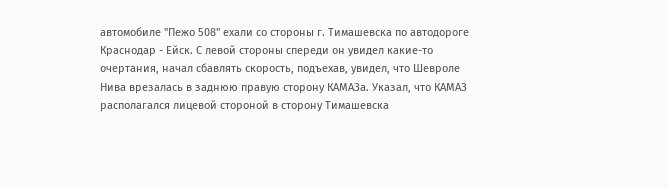автомобиле "Пежо 508" ехали со стороны г. Тимашевска по автодороге Краснодар - Ейск. С левой стороны спереди он увидел какие-то очертания, начал сбавлять скорость, подъехав, увидел, что Шевроле Нива врезалась в заднюю правую сторону КАМАЗа. Указал, что КАМАЗ располагался лицевой стороной в сторону Тимашевска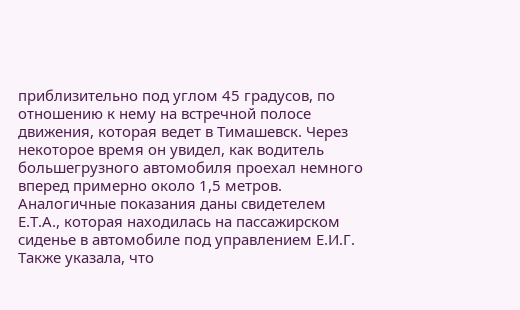приблизительно под углом 45 градусов, по отношению к нему на встречной полосе движения, которая ведет в Тимашевск. Через некоторое время он увидел, как водитель большегрузного автомобиля проехал немного вперед примерно около 1,5 метров.
Аналогичные показания даны свидетелем Е.Т.А., которая находилась на пассажирском сиденье в автомобиле под управлением Е.И.Г. Также указала, что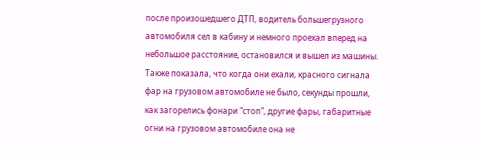после произошедшего ДТП, водитель большегрузного автомобиля сел в кабину и немного проехал вперед на небольшое расстояние, остановился и вышел из машины. Также показала, что когда они ехали, красного сигнала фар на грузовом автомобиле не было, секунды прошли, как загорелись фонари "стоп", другие фары, габаритные огни на грузовом автомобиле она не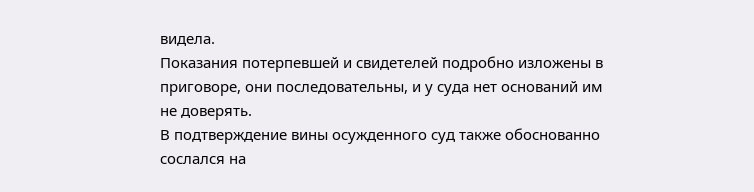видела.
Показания потерпевшей и свидетелей подробно изложены в приговоре, они последовательны, и у суда нет оснований им не доверять.
В подтверждение вины осужденного суд также обоснованно сослался на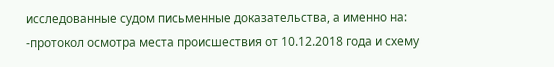исследованные судом письменные доказательства, а именно на:
-протокол осмотра места происшествия от 10.12.2018 года и схему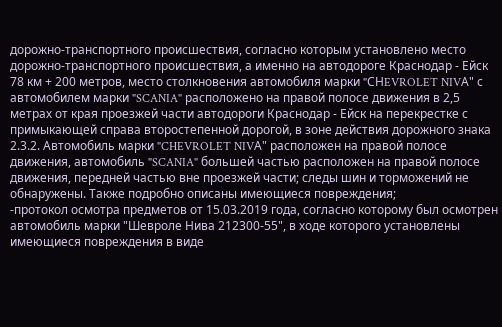дорожно-транспортного происшествия, согласно которым установлено место дорожно-транспортного происшествия, а именно на автодороге Краснодар - Ейск 78 км + 200 метров, место столкновения автомобиля марки "CНEVROLET NIVА" с автомобилем марки "SCANIA" расположено на правой полосе движения в 2,5 метрах от края проезжей части автодороги Краснодар - Ейск на перекрестке с примыкающей справа второстепенной дорогой, в зоне действия дорожного знака 2.3.2. Автомобиль марки "CHEVROLET NIVА" расположен на правой полосе движения, автомобиль "SCANIA" большей частью расположен на правой полосе движения, передней частью вне проезжей части; следы шин и торможений не обнаружены. Также подробно описаны имеющиеся повреждения;
-протокол осмотра предметов от 15.03.2019 года, согласно которому был осмотрен автомобиль марки "Шевроле Нива 212300-55", в ходе которого установлены имеющиеся повреждения в виде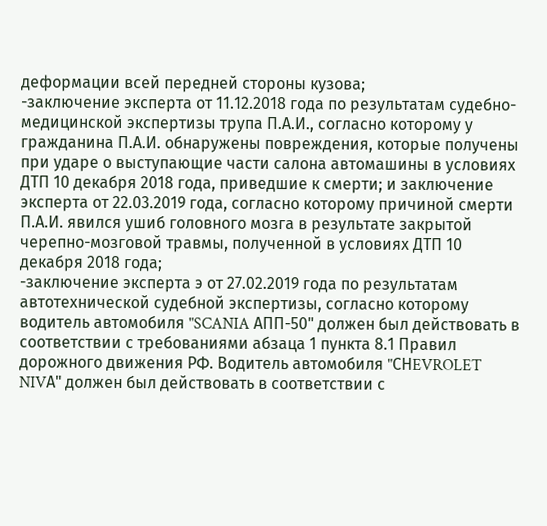деформации всей передней стороны кузова;
-заключение эксперта от 11.12.2018 года по результатам судебно-медицинской экспертизы трупа П.А.И., согласно которому у гражданина П.А.И. обнаружены повреждения, которые получены при ударе о выступающие части салона автомашины в условиях ДТП 10 декабря 2018 года, приведшие к смерти; и заключение эксперта от 22.03.2019 года, согласно которому причиной смерти П.А.И. явился ушиб головного мозга в результате закрытой черепно-мозговой травмы, полученной в условиях ДТП 10 декабря 2018 года;
-заключение эксперта э от 27.02.2019 года по результатам автотехнической судебной экспертизы, согласно которому водитель автомобиля "SCANIA АПП-50" должен был действовать в соответствии с требованиями абзаца 1 пункта 8.1 Правил дорожного движения РФ. Водитель автомобиля "CНEVROLET NIVА" должен был действовать в соответствии с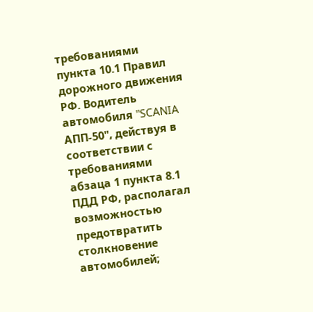требованиями пункта 10.1 Правил дорожного движения РФ. Водитель автомобиля "SCANIA АПП-50", действуя в соответствии с требованиями абзаца 1 пункта 8.1 ПДД РФ, располагал возможностью предотвратить столкновение автомобилей;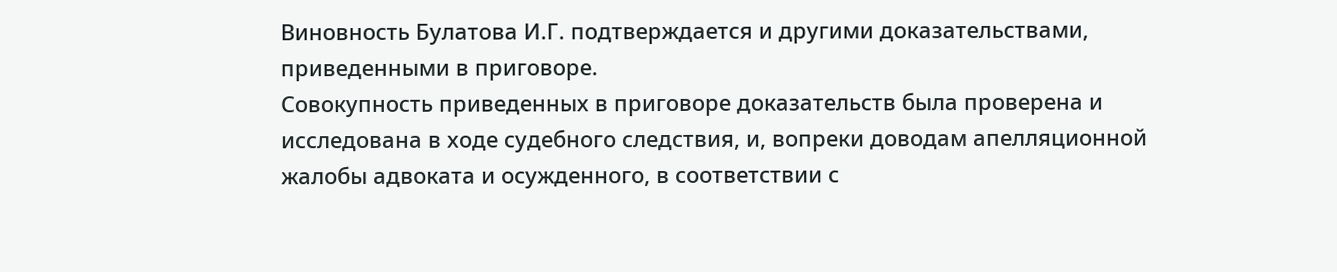Виновность Булатова И.Г. подтверждается и другими доказательствами, приведенными в приговоре.
Совокупность приведенных в приговоре доказательств была проверена и исследована в ходе судебного следствия, и, вопреки доводам апелляционной жалобы адвоката и осужденного, в соответствии с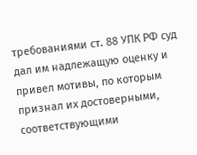требованиями ст. 88 УПК РФ суд дал им надлежащую оценку и привел мотивы, по которым признал их достоверными, соответствующими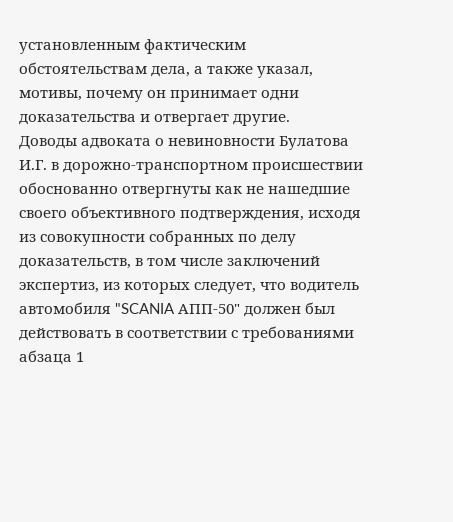установленным фактическим обстоятельствам дела, а также указал, мотивы, почему он принимает одни доказательства и отвергает другие.
Доводы адвоката о невиновности Булатова И.Г. в дорожно-транспортном происшествии обоснованно отвергнуты как не нашедшие своего объективного подтверждения, исходя из совокупности собранных по делу доказательств, в том числе заключений экспертиз, из которых следует, что водитель автомобиля "SCANIA АПП-50" должен был действовать в соответствии с требованиями абзаца 1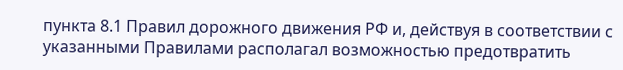пункта 8.1 Правил дорожного движения РФ и, действуя в соответствии с указанными Правилами располагал возможностью предотвратить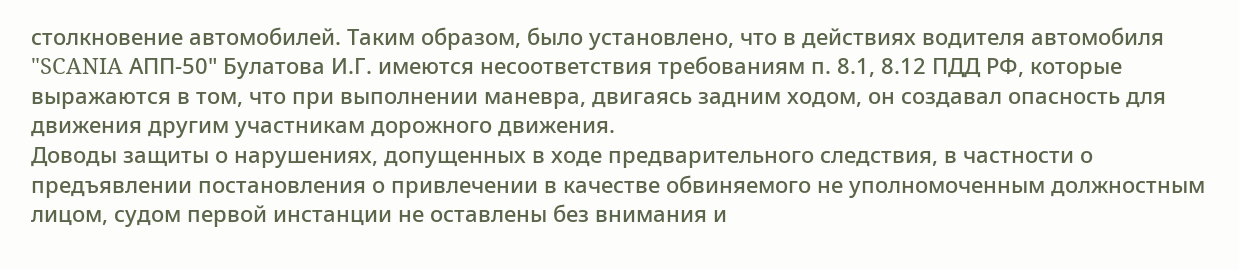столкновение автомобилей. Таким образом, было установлено, что в действиях водителя автомобиля "SCANIA АПП-50" Булатова И.Г. имеются несоответствия требованиям п. 8.1, 8.12 ПДД РФ, которые выражаются в том, что при выполнении маневра, двигаясь задним ходом, он создавал опасность для движения другим участникам дорожного движения.
Доводы защиты о нарушениях, допущенных в ходе предварительного следствия, в частности о предъявлении постановления о привлечении в качестве обвиняемого не уполномоченным должностным лицом, судом первой инстанции не оставлены без внимания и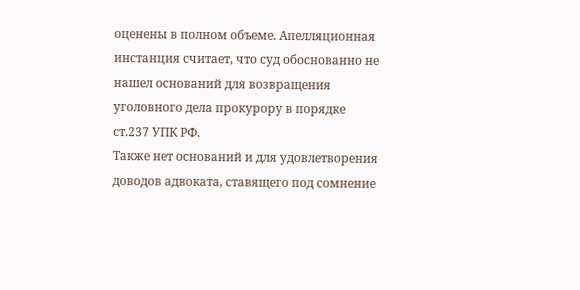оценены в полном объеме. Апелляционная инстанция считает, что суд обоснованно не нашел оснований для возвращения уголовного дела прокурору в порядке ст.237 УПК РФ.
Также нет оснований и для удовлетворения доводов адвоката, ставящего под сомнение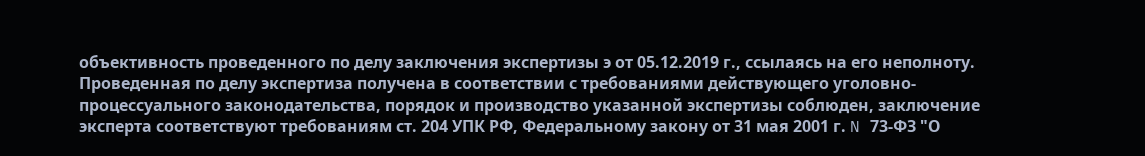объективность проведенного по делу заключения экспертизы э от 05.12.2019 г., ссылаясь на его неполноту.
Проведенная по делу экспертиза получена в соответствии с требованиями действующего уголовно-процессуального законодательства, порядок и производство указанной экспертизы соблюден, заключение эксперта соответствуют требованиям ст. 204 УПК РФ, Федеральному закону от 31 мая 2001 г. N 73-ФЗ "О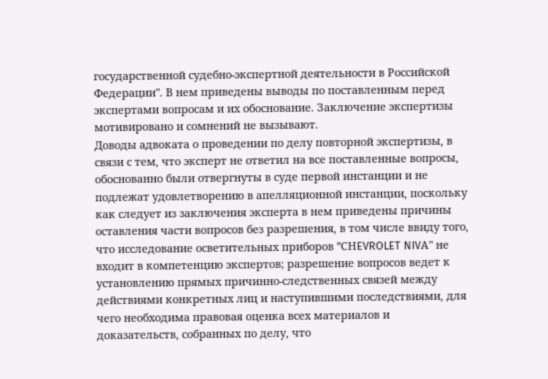государственной судебно-экспертной деятельности в Российской Федерации". В нем приведены выводы по поставленным перед экспертами вопросам и их обоснование. Заключение экспертизы мотивировано и сомнений не вызывают.
Доводы адвоката о проведении по делу повторной экспертизы, в связи с тем, что эксперт не ответил на все поставленные вопросы, обоснованно были отвергнуты в суде первой инстанции и не подлежат удовлетворению в апелляционной инстанции, поскольку как следует из заключения эксперта в нем приведены причины оставления части вопросов без разрешения, в том числе ввиду того, что исследование осветительных приборов "CНEVROLET NIVА" не входит в компетенцию экспертов; разрешение вопросов ведет к установлению прямых причинно-следственных связей между действиями конкретных лиц и наступившими последствиями, для чего необходима правовая оценка всех материалов и доказательств, собранных по делу, что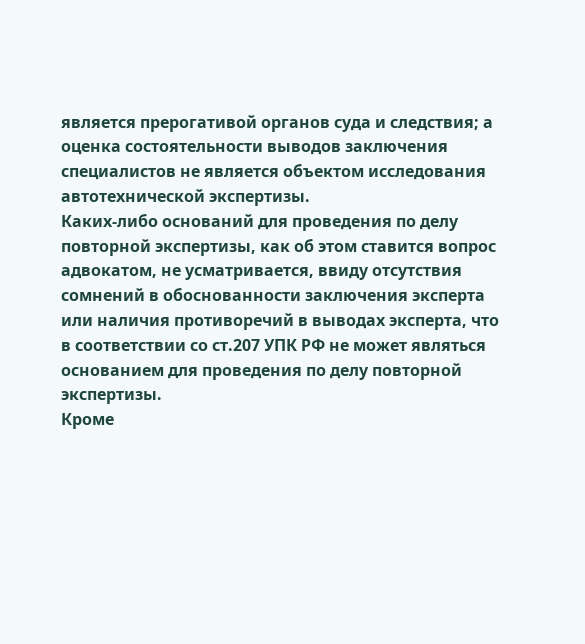является прерогативой органов суда и следствия; а оценка состоятельности выводов заключения специалистов не является объектом исследования автотехнической экспертизы.
Каких-либо оснований для проведения по делу повторной экспертизы, как об этом ставится вопрос адвокатом, не усматривается, ввиду отсутствия сомнений в обоснованности заключения эксперта или наличия противоречий в выводах эксперта, что в соответствии со ст.207 УПК РФ не может являться основанием для проведения по делу повторной экспертизы.
Кроме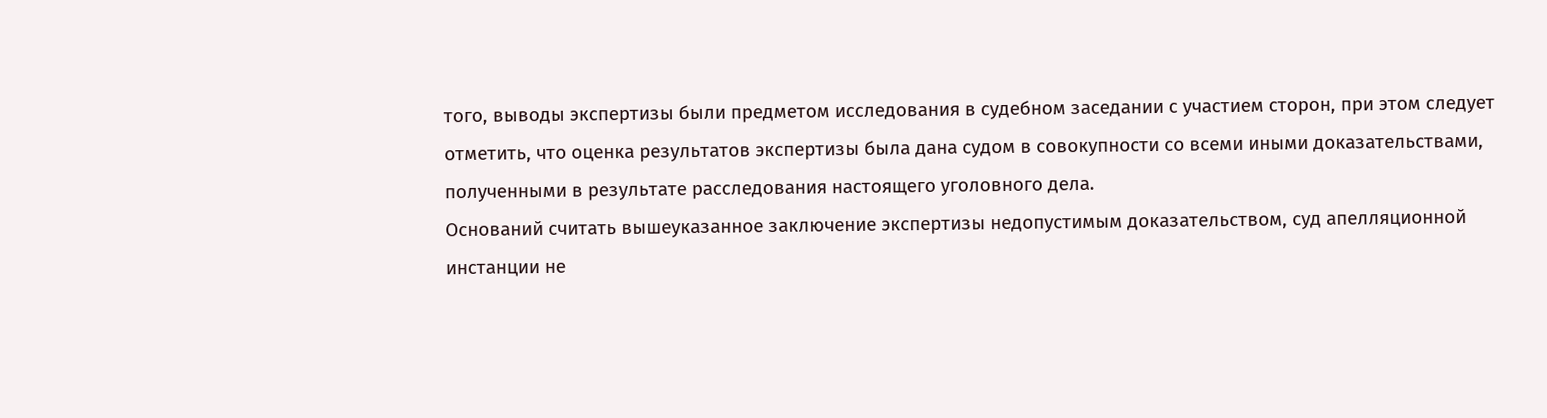того, выводы экспертизы были предметом исследования в судебном заседании с участием сторон, при этом следует отметить, что оценка результатов экспертизы была дана судом в совокупности со всеми иными доказательствами, полученными в результате расследования настоящего уголовного дела.
Оснований считать вышеуказанное заключение экспертизы недопустимым доказательством, суд апелляционной инстанции не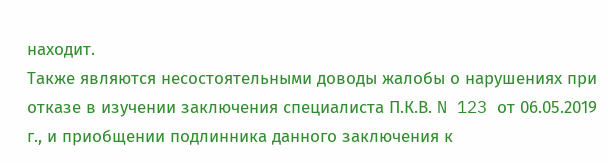находит.
Также являются несостоятельными доводы жалобы о нарушениях при отказе в изучении заключения специалиста П.К.В. N 123 от 06.05.2019 г., и приобщении подлинника данного заключения к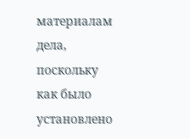материалам дела, поскольку как было установлено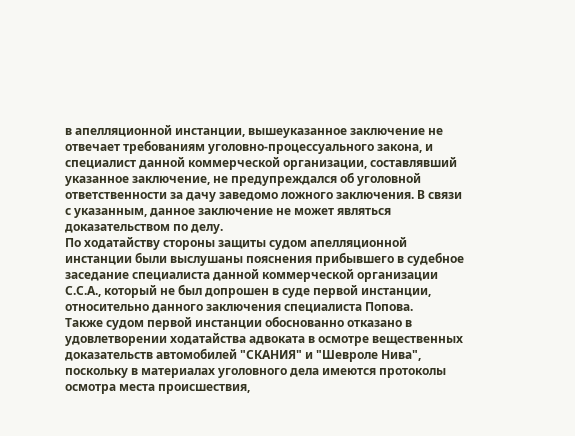в апелляционной инстанции, вышеуказанное заключение не отвечает требованиям уголовно-процессуального закона, и специалист данной коммерческой организации, составлявший указанное заключение, не предупреждался об уголовной ответственности за дачу заведомо ложного заключения. В связи с указанным, данное заключение не может являться доказательством по делу.
По ходатайству стороны защиты судом апелляционной инстанции были выслушаны пояснения прибывшего в судебное заседание специалиста данной коммерческой организации С.С.А., который не был допрошен в суде первой инстанции, относительно данного заключения специалиста Попова.
Также судом первой инстанции обоснованно отказано в удовлетворении ходатайства адвоката в осмотре вещественных доказательств автомобилей "СКАНИЯ" и "Шевроле Нива", поскольку в материалах уголовного дела имеются протоколы осмотра места происшествия,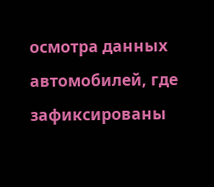осмотра данных автомобилей, где зафиксированы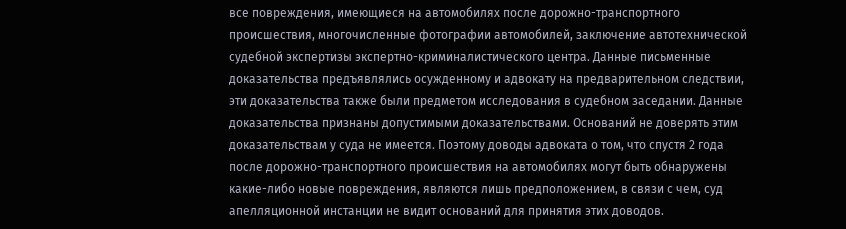все повреждения, имеющиеся на автомобилях после дорожно-транспортного происшествия, многочисленные фотографии автомобилей, заключение автотехнической судебной экспертизы экспертно-криминалистического центра. Данные письменные доказательства предъявлялись осужденному и адвокату на предварительном следствии, эти доказательства также были предметом исследования в судебном заседании. Данные доказательства признаны допустимыми доказательствами. Оснований не доверять этим доказательствам у суда не имеется. Поэтому доводы адвоката о том, что спустя 2 года после дорожно-транспортного происшествия на автомобилях могут быть обнаружены какие-либо новые повреждения, являются лишь предположением, в связи с чем, суд апелляционной инстанции не видит оснований для принятия этих доводов.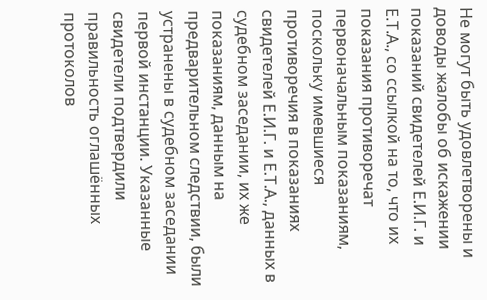Не могут быть удовлетворены и доводы жалобы об искажении показаний свидетелей Е.И.Г. и Е.Т.А., со ссылкой на то, что их показания противоречат первоначальным показаниям, поскольку имевшиеся противоречия в показаниях свидетелей Е.И.Г. и Е.Т.А., данных в судебном заседании, их же показаниям, данным на предварительном следствии, были устранены в судебном заседании первой инстанции. Указанные свидетели подтвердили правильность оглашённых протоколов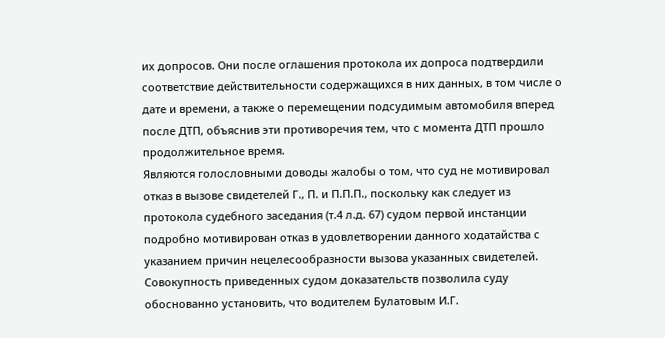их допросов. Они после оглашения протокола их допроса подтвердили соответствие действительности содержащихся в них данных, в том числе о дате и времени, а также о перемещении подсудимым автомобиля вперед после ДТП, объяснив эти противоречия тем, что с момента ДТП прошло продолжительное время.
Являются голословными доводы жалобы о том, что суд не мотивировал отказ в вызове свидетелей Г., П. и П.П.П., поскольку как следует из протокола судебного заседания (т.4 л.д. 67) судом первой инстанции подробно мотивирован отказ в удовлетворении данного ходатайства с указанием причин нецелесообразности вызова указанных свидетелей.
Совокупность приведенных судом доказательств позволила суду обоснованно установить, что водителем Булатовым И.Г.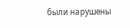были нарушены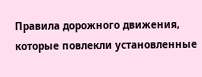Правила дорожного движения, которые повлекли установленные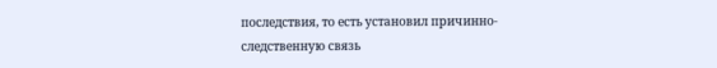последствия, то есть установил причинно-следственную связь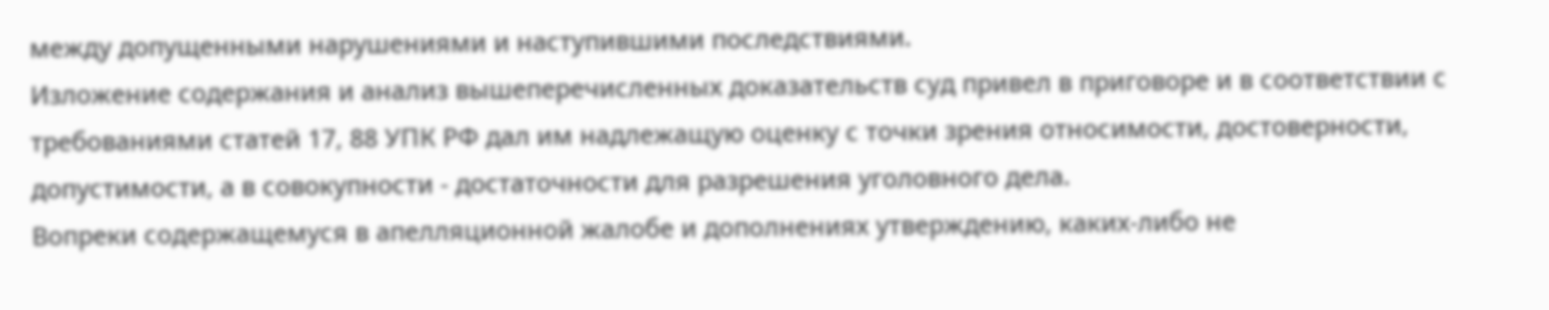между допущенными нарушениями и наступившими последствиями.
Изложение содержания и анализ вышеперечисленных доказательств суд привел в приговоре и в соответствии с требованиями статей 17, 88 УПК РФ дал им надлежащую оценку с точки зрения относимости, достоверности, допустимости, а в совокупности - достаточности для разрешения уголовного дела.
Вопреки содержащемуся в апелляционной жалобе и дополнениях утверждению, каких-либо не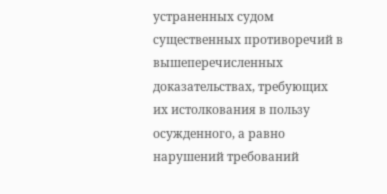устраненных судом существенных противоречий в вышеперечисленных доказательствах, требующих их истолкования в пользу осужденного, а равно нарушений требований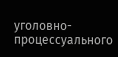уголовно-процессуального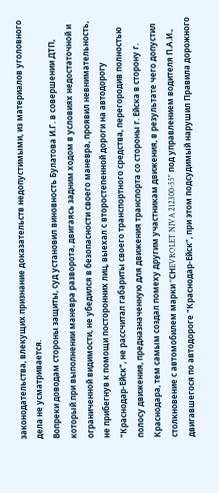законодательства, влекущих признание доказательств недопустимыми, из материалов уголовного дела не усматривается.
Вопреки доводам стороны защиты, суд установил виновность Булатова И.Г. в совершении ДТП, который при выполнении маневра разворота, двигаясь задним ходом в условиях недостаточной и ограниченной видимости, не убедился в безопасности своего маневра, проявил невнимательность, не прибегнув к помощи посторонних лиц, выехал с второстепенной дороги на автодорогу "Краснодар-Ейск", не рассчитал габариты своего транспортного средства, перегородив полностью полосу движения, предназначенную для движения транспорта со стороны г. Ейска в сторону г. Краснодара, тем самым создал помеху другим участникам движения, в результате чего допустил столкновение с автомобилем марки "CНEVROLET NIVA 212300-55" под управлением водителя П.А.И., двигавшегося по автодороге "Краснодар-Ейск", при этом подсудимый нарушил Правила дорожного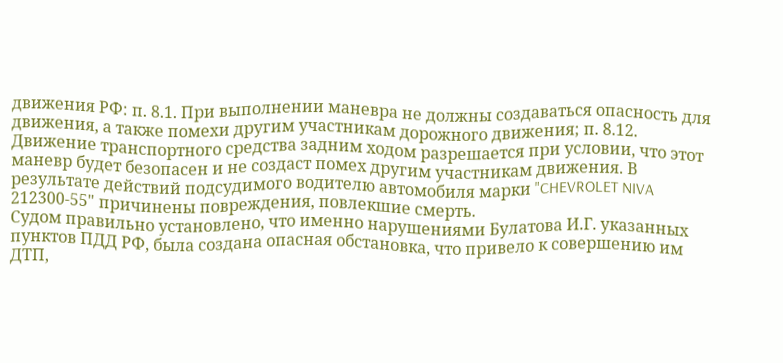движения РФ: п. 8.1. При выполнении маневра не должны создаваться опасность для движения, а также помехи другим участникам дорожного движения; п. 8.12. Движение транспортного средства задним ходом разрешается при условии, что этот маневр будет безопасен и не создаст помех другим участникам движения. В результате действий подсудимого водителю автомобиля марки "CHEVROLET NIVA 212300-55" причинены повреждения, повлекшие смерть.
Судом правильно установлено, что именно нарушениями Булатова И.Г. указанных пунктов ПДД РФ, была создана опасная обстановка, что привело к совершению им ДТП,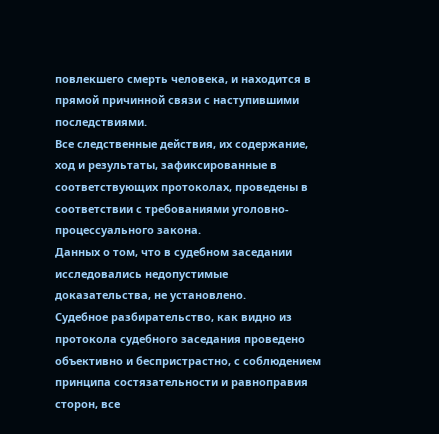повлекшего смерть человека, и находится в прямой причинной связи с наступившими последствиями.
Все следственные действия, их содержание, ход и результаты, зафиксированные в соответствующих протоколах, проведены в соответствии с требованиями уголовно-процессуального закона.
Данных о том, что в судебном заседании исследовались недопустимые доказательства, не установлено.
Судебное разбирательство, как видно из протокола судебного заседания проведено объективно и беспристрастно, с соблюдением принципа состязательности и равноправия сторон, все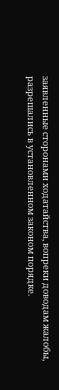заявленные сторонами ходатайства, вопреки доводам жалобы, разрешались в установленном законом порядке.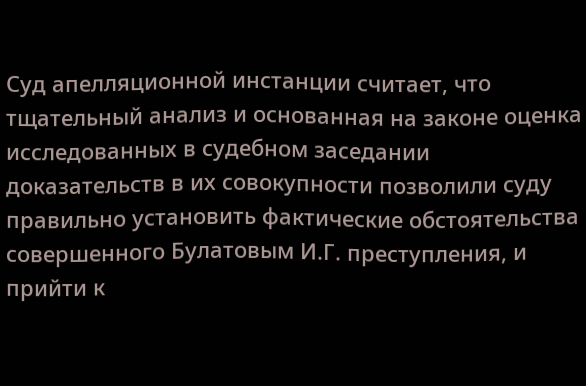Суд апелляционной инстанции считает, что тщательный анализ и основанная на законе оценка исследованных в судебном заседании доказательств в их совокупности позволили суду правильно установить фактические обстоятельства совершенного Булатовым И.Г. преступления, и прийти к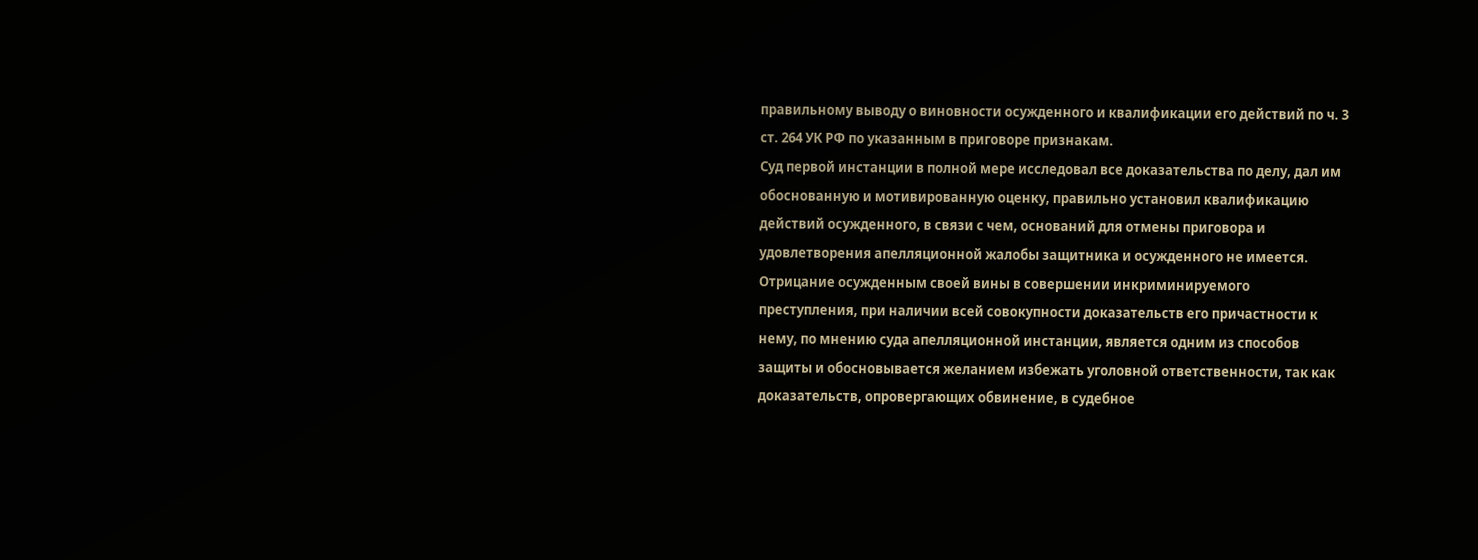правильному выводу о виновности осужденного и квалификации его действий по ч. 3 ст. 264 УК РФ по указанным в приговоре признакам.
Суд первой инстанции в полной мере исследовал все доказательства по делу, дал им обоснованную и мотивированную оценку, правильно установил квалификацию действий осужденного, в связи с чем, оснований для отмены приговора и удовлетворения апелляционной жалобы защитника и осужденного не имеется.
Отрицание осужденным своей вины в совершении инкриминируемого преступления, при наличии всей совокупности доказательств его причастности к нему, по мнению суда апелляционной инстанции, является одним из способов защиты и обосновывается желанием избежать уголовной ответственности, так как доказательств, опровергающих обвинение, в судебное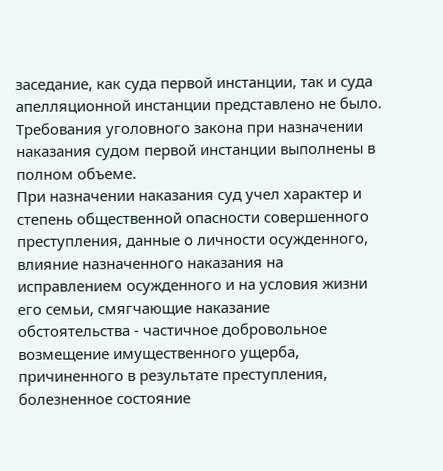заседание, как суда первой инстанции, так и суда апелляционной инстанции представлено не было.
Требования уголовного закона при назначении наказания судом первой инстанции выполнены в полном объеме.
При назначении наказания суд учел характер и степень общественной опасности совершенного преступления, данные о личности осужденного, влияние назначенного наказания на исправлением осужденного и на условия жизни его семьи, смягчающие наказание обстоятельства - частичное добровольное возмещение имущественного ущерба, причиненного в результате преступления, болезненное состояние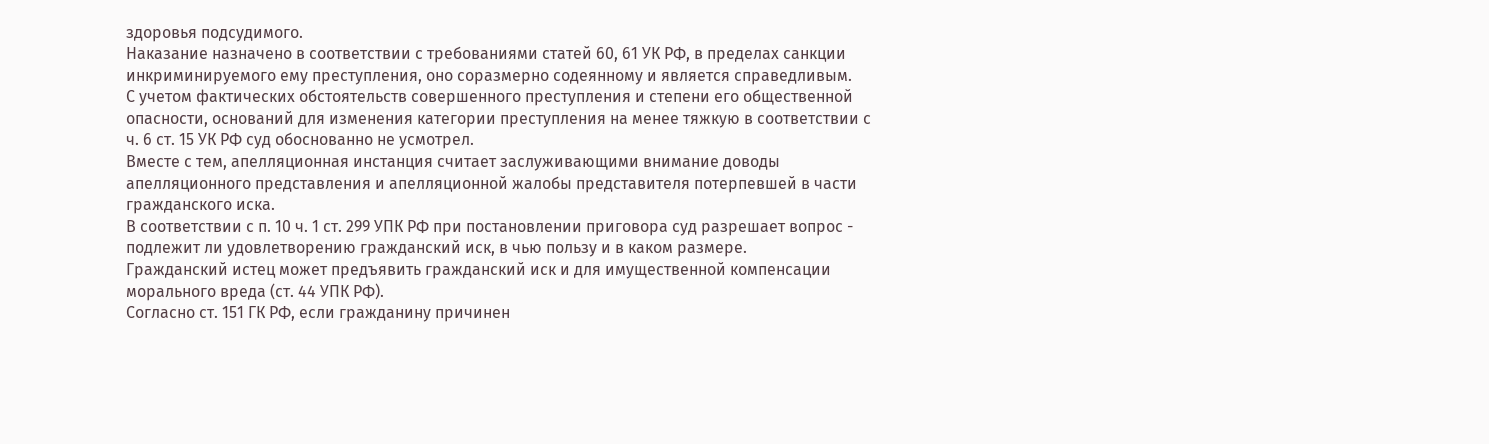здоровья подсудимого.
Наказание назначено в соответствии с требованиями статей 60, 61 УК РФ, в пределах санкции инкриминируемого ему преступления, оно соразмерно содеянному и является справедливым.
С учетом фактических обстоятельств совершенного преступления и степени его общественной опасности, оснований для изменения категории преступления на менее тяжкую в соответствии с ч. 6 ст. 15 УК РФ суд обоснованно не усмотрел.
Вместе с тем, апелляционная инстанция считает заслуживающими внимание доводы апелляционного представления и апелляционной жалобы представителя потерпевшей в части гражданского иска.
В соответствии с п. 10 ч. 1 ст. 299 УПК РФ при постановлении приговора суд разрешает вопрос - подлежит ли удовлетворению гражданский иск, в чью пользу и в каком размере.
Гражданский истец может предъявить гражданский иск и для имущественной компенсации морального вреда (ст. 44 УПК РФ).
Согласно ст. 151 ГК РФ, если гражданину причинен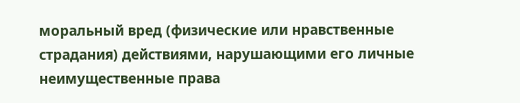моральный вред (физические или нравственные страдания) действиями, нарушающими его личные неимущественные права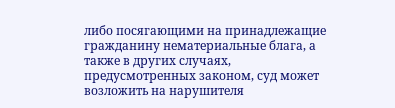либо посягающими на принадлежащие гражданину нематериальные блага, а также в других случаях, предусмотренных законом, суд может возложить на нарушителя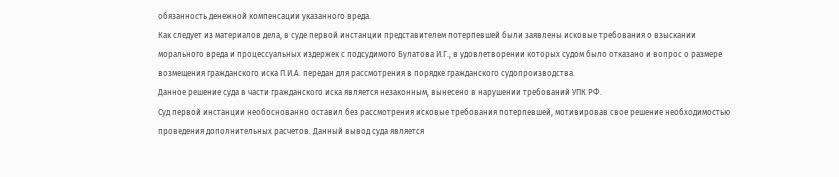обязанность денежной компенсации указанного вреда.
Как следует из материалов дела, в суде первой инстанции представителем потерпевшей были заявлены исковые требования о взыскании морального вреда и процессуальных издержек с подсудимого Булатова И.Г., в удовлетворении которых судом было отказано и вопрос о размере возмещения гражданского иска П.И.А. передан для рассмотрения в порядке гражданского судопроизводства.
Данное решение суда в части гражданского иска является незаконным, вынесено в нарушении требований УПК РФ.
Суд первой инстанции необоснованно оставил без рассмотрения исковые требования потерпевшей, мотивировав свое решение необходимостью проведения дополнительных расчетов. Данный вывод суда является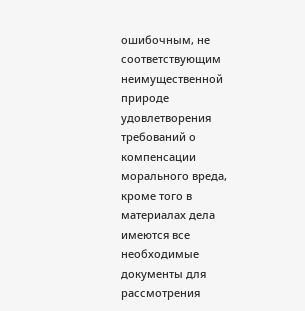ошибочным, не соответствующим неимущественной природе удовлетворения требований о компенсации морального вреда, кроме того в материалах дела имеются все необходимые документы для рассмотрения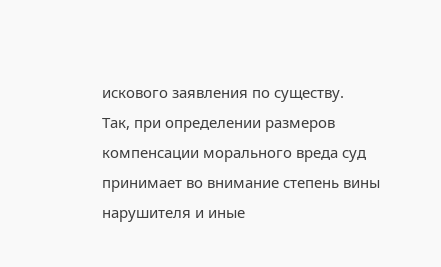искового заявления по существу.
Так, при определении размеров компенсации морального вреда суд принимает во внимание степень вины нарушителя и иные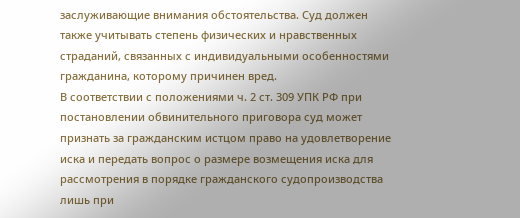заслуживающие внимания обстоятельства. Суд должен также учитывать степень физических и нравственных страданий, связанных с индивидуальными особенностями гражданина, которому причинен вред.
В соответствии с положениями ч. 2 ст. 309 УПК РФ при постановлении обвинительного приговора суд может признать за гражданским истцом право на удовлетворение иска и передать вопрос о размере возмещения иска для рассмотрения в порядке гражданского судопроизводства лишь при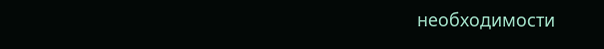необходимости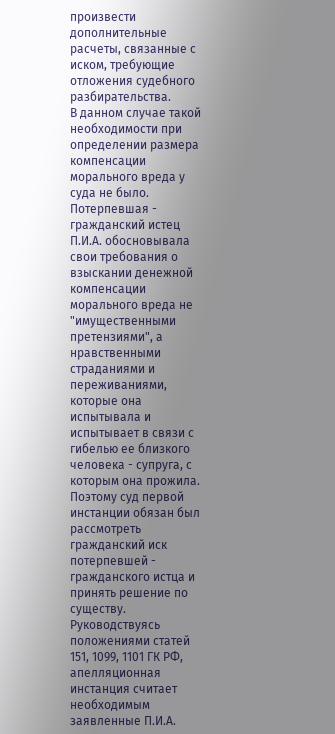произвести дополнительные расчеты, связанные с иском, требующие отложения судебного разбирательства.
В данном случае такой необходимости при определении размера компенсации морального вреда у суда не было.
Потерпевшая - гражданский истец П.И.А. обосновывала свои требования о взыскании денежной компенсации морального вреда не "имущественными претензиями", а нравственными страданиями и переживаниями, которые она испытывала и испытывает в связи с гибелью ее близкого человека - супруга, с которым она прожила.
Поэтому суд первой инстанции обязан был рассмотреть гражданский иск потерпевшей - гражданского истца и принять решение по существу.
Руководствуясь положениями статей 151, 1099, 1101 ГК РФ, апелляционная инстанция считает необходимым заявленные П.И.А.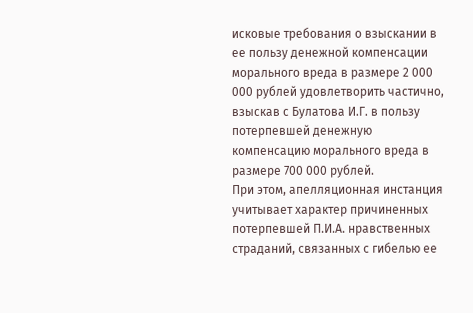исковые требования о взыскании в ее пользу денежной компенсации морального вреда в размере 2 000 000 рублей удовлетворить частично, взыскав с Булатова И.Г. в пользу потерпевшей денежную компенсацию морального вреда в размере 700 000 рублей.
При этом, апелляционная инстанция учитывает характер причиненных потерпевшей П.И.А. нравственных страданий, связанных с гибелью ее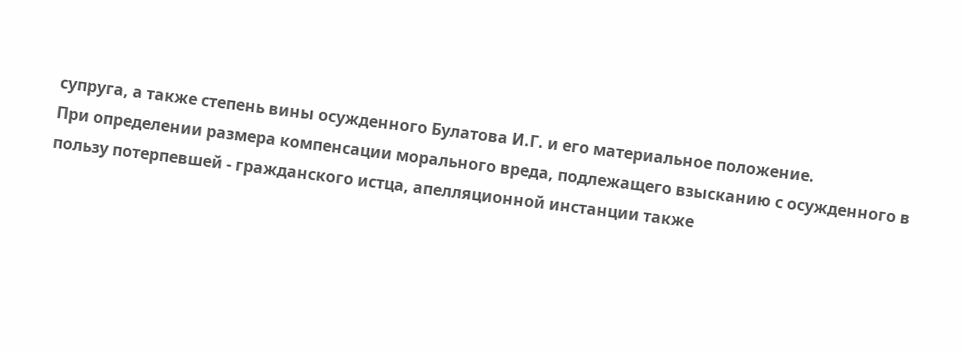супруга, а также степень вины осужденного Булатова И.Г. и его материальное положение.
При определении размера компенсации морального вреда, подлежащего взысканию с осужденного в пользу потерпевшей - гражданского истца, апелляционной инстанции также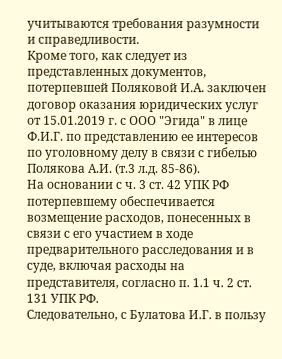учитываются требования разумности и справедливости.
Кроме того, как следует из представленных документов, потерпевшей Поляковой И.А. заключен договор оказания юридических услуг от 15.01.2019 г. с ООО "Эгида" в лице Ф.И.Г. по представлению ее интересов по уголовному делу в связи с гибелью Полякова А.И. (т.3 л.д. 85-86).
На основании с ч. 3 ст. 42 УПК РФ потерпевшему обеспечивается возмещение расходов, понесенных в связи с его участием в ходе предварительного расследования и в суде, включая расходы на представителя, согласно п. 1.1 ч. 2 ст. 131 УПК РФ.
Следовательно, с Булатова И.Г. в пользу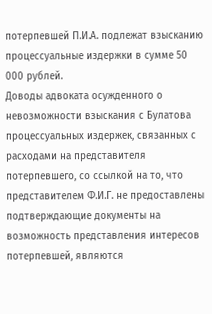потерпевшей П.И.А. подлежат взысканию процессуальные издержки в сумме 50 000 рублей.
Доводы адвоката осужденного о невозможности взыскания с Булатова процессуальных издержек, связанных с расходами на представителя потерпевшего, со ссылкой на то, что представителем Ф.И.Г. не предоставлены подтверждающие документы на возможность представления интересов потерпевшей, являются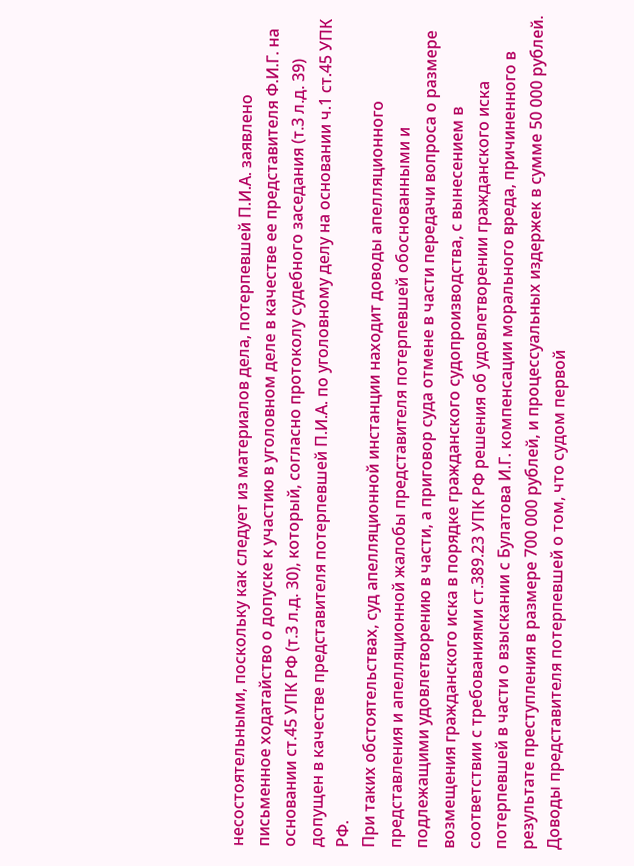несостоятельными, поскольку как следует из материалов дела, потерпевшей П.И.А. заявлено письменное ходатайство о допуске к участию в уголовном деле в качестве ее представителя Ф.И.Г. на основании ст.45 УПК РФ (т.3 л.д. 30), который, согласно протоколу судебного заседания (т.3 л.д. 39) допущен в качестве представителя потерпевшей П.И.А. по уголовному делу на основании ч.1 ст.45 УПК РФ.
При таких обстоятельствах, суд апелляционной инстанции находит доводы апелляционного представления и апелляционной жалобы представителя потерпевшей обоснованными и подлежащими удовлетворению в части, а приговор суда отмене в части передачи вопроса о размере возмещения гражданского иска в порядке гражданского судопроизводства, с вынесением в соответствии с требованиями ст.389.23 УПК РФ решения об удовлетворении гражданского иска потерпевшей в части о взыскании с Булатова И.Г. компенсации морального вреда, причиненного в результате преступления в размере 700 000 рублей, и процессуальных издержек в сумме 50 000 рублей.
Доводы представителя потерпевшей о том, что судом первой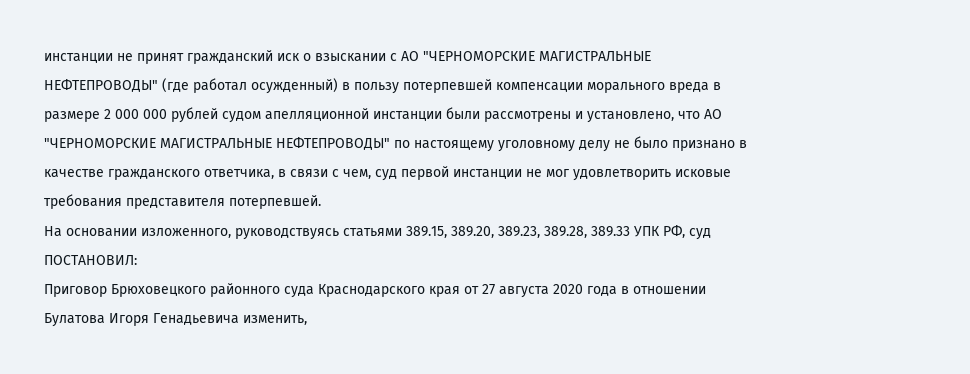инстанции не принят гражданский иск о взыскании с АО "ЧЕРНОМОРСКИЕ МАГИСТРАЛЬНЫЕ НЕФТЕПРОВОДЫ" (где работал осужденный) в пользу потерпевшей компенсации морального вреда в размере 2 000 000 рублей судом апелляционной инстанции были рассмотрены и установлено, что АО "ЧЕРНОМОРСКИЕ МАГИСТРАЛЬНЫЕ НЕФТЕПРОВОДЫ" по настоящему уголовному делу не было признано в качестве гражданского ответчика, в связи с чем, суд первой инстанции не мог удовлетворить исковые требования представителя потерпевшей.
На основании изложенного, руководствуясь статьями 389.15, 389.20, 389.23, 389.28, 389.33 УПК РФ, суд
ПОСТАНОВИЛ:
Приговор Брюховецкого районного суда Краснодарского края от 27 августа 2020 года в отношении Булатова Игоря Генадьевича изменить,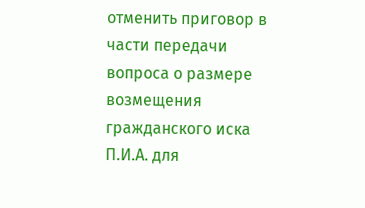отменить приговор в части передачи вопроса о размере возмещения гражданского иска П.И.А. для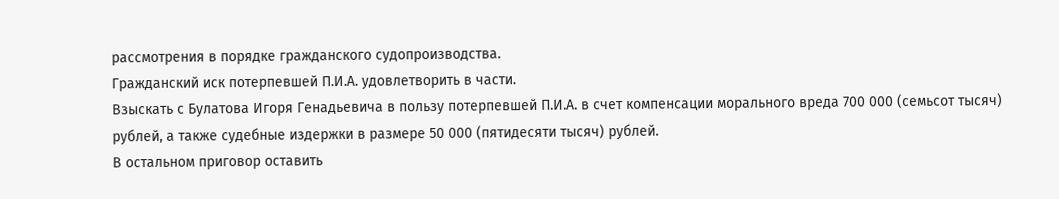рассмотрения в порядке гражданского судопроизводства.
Гражданский иск потерпевшей П.И.А. удовлетворить в части.
Взыскать с Булатова Игоря Генадьевича в пользу потерпевшей П.И.А. в счет компенсации морального вреда 700 000 (семьсот тысяч) рублей, а также судебные издержки в размере 50 000 (пятидесяти тысяч) рублей.
В остальном приговор оставить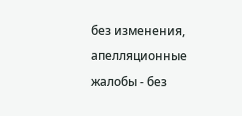без изменения, апелляционные жалобы - без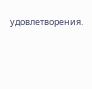удовлетворения.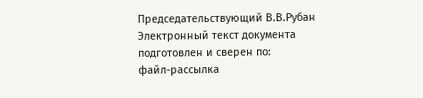Председательствующий В.В.Рубан
Электронный текст документа
подготовлен и сверен по:
файл-рассылка